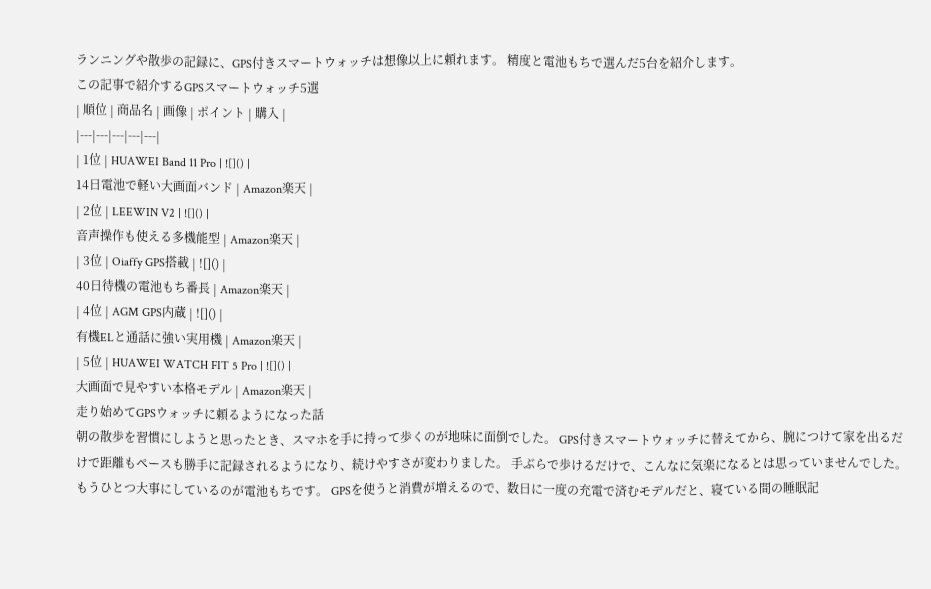ランニングや散歩の記録に、GPS付きスマートウォッチは想像以上に頼れます。 精度と電池もちで選んだ5台を紹介します。
この記事で紹介するGPSスマートウォッチ5選
| 順位 | 商品名 | 画像 | ポイント | 購入 |
|---|---|---|---|---|
| 1位 | HUAWEI Band 11 Pro | ![]() |
14日電池で軽い大画面バンド | Amazon楽天 |
| 2位 | LEEWIN V2 | ![]() |
音声操作も使える多機能型 | Amazon楽天 |
| 3位 | Oiaffy GPS搭載 | ![]() |
40日待機の電池もち番長 | Amazon楽天 |
| 4位 | AGM GPS内蔵 | ![]() |
有機ELと通話に強い実用機 | Amazon楽天 |
| 5位 | HUAWEI WATCH FIT 5 Pro | ![]() |
大画面で見やすい本格モデル | Amazon楽天 |
走り始めてGPSウォッチに頼るようになった話
朝の散歩を習慣にしようと思ったとき、スマホを手に持って歩くのが地味に面倒でした。 GPS付きスマートウォッチに替えてから、腕につけて家を出るだけで距離もペースも勝手に記録されるようになり、続けやすさが変わりました。 手ぶらで歩けるだけで、こんなに気楽になるとは思っていませんでした。
もうひとつ大事にしているのが電池もちです。 GPSを使うと消費が増えるので、数日に一度の充電で済むモデルだと、寝ている間の睡眠記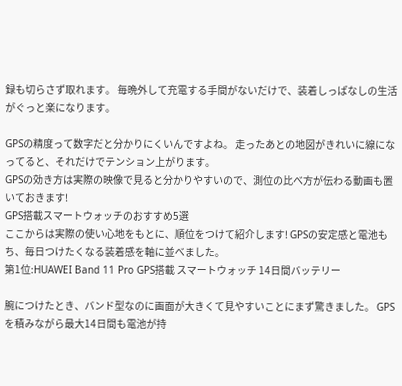録も切らさず取れます。 毎晩外して充電する手間がないだけで、装着しっぱなしの生活がぐっと楽になります。

GPSの精度って数字だと分かりにくいんですよね。 走ったあとの地図がきれいに線になってると、それだけでテンション上がります。
GPSの効き方は実際の映像で見ると分かりやすいので、測位の比べ方が伝わる動画も置いておきます!
GPS搭載スマートウォッチのおすすめ5選
ここからは実際の使い心地をもとに、順位をつけて紹介します! GPSの安定感と電池もち、毎日つけたくなる装着感を軸に並べました。
第1位:HUAWEI Band 11 Pro GPS搭載 スマートウォッチ 14日間バッテリー

腕につけたとき、バンド型なのに画面が大きくて見やすいことにまず驚きました。 GPSを積みながら最大14日間も電池が持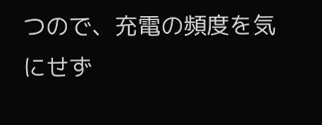つので、充電の頻度を気にせず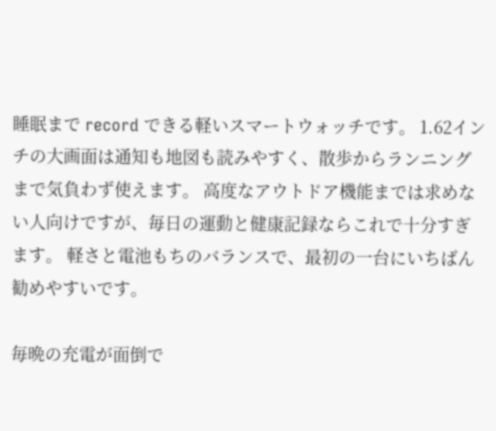睡眠まで record できる軽いスマートウォッチです。 1.62インチの大画面は通知も地図も読みやすく、散歩からランニングまで気負わず使えます。 高度なアウトドア機能までは求めない人向けですが、毎日の運動と健康記録ならこれで十分すぎます。 軽さと電池もちのバランスで、最初の一台にいちばん勧めやすいです。

毎晩の充電が面倒で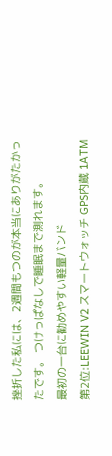挫折した私には、2週間もつのが本当にありがたかったです。 つけっぱなしで睡眠まで測れます。
最初の一台に勧めやすい軽量バンド
第2位:LEEWIN V2 スマートウォッチ GPS内蔵 1ATM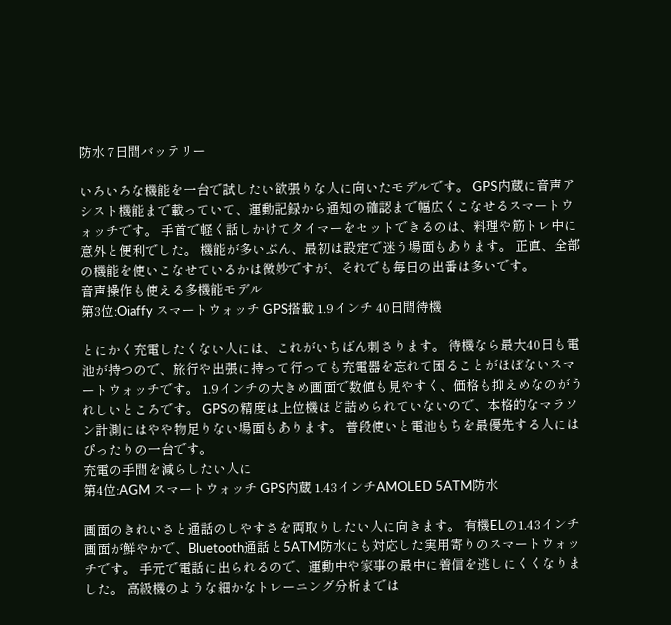防水 7日間バッテリー

いろいろな機能を一台で試したい欲張りな人に向いたモデルです。 GPS内蔵に音声アシスト機能まで載っていて、運動記録から通知の確認まで幅広くこなせるスマートウォッチです。 手首で軽く話しかけてタイマーをセットできるのは、料理や筋トレ中に意外と便利でした。 機能が多いぶん、最初は設定で迷う場面もあります。 正直、全部の機能を使いこなせているかは微妙ですが、それでも毎日の出番は多いです。
音声操作も使える多機能モデル
第3位:Oiaffy スマートウォッチ GPS搭載 1.9インチ 40日間待機

とにかく充電したくない人には、これがいちばん刺さります。 待機なら最大40日も電池が持つので、旅行や出張に持って行っても充電器を忘れて困ることがほぼないスマートウォッチです。 1.9インチの大きめ画面で数値も見やすく、価格も抑えめなのがうれしいところです。 GPSの精度は上位機ほど詰められていないので、本格的なマラソン計測にはやや物足りない場面もあります。 普段使いと電池もちを最優先する人にはぴったりの一台です。
充電の手間を減らしたい人に
第4位:AGM スマートウォッチ GPS内蔵 1.43インチAMOLED 5ATM防水

画面のきれいさと通話のしやすさを両取りしたい人に向きます。 有機ELの1.43インチ画面が鮮やかで、Bluetooth通話と5ATM防水にも対応した実用寄りのスマートウォッチです。 手元で電話に出られるので、運動中や家事の最中に着信を逃しにくくなりました。 高級機のような細かなトレーニング分析までは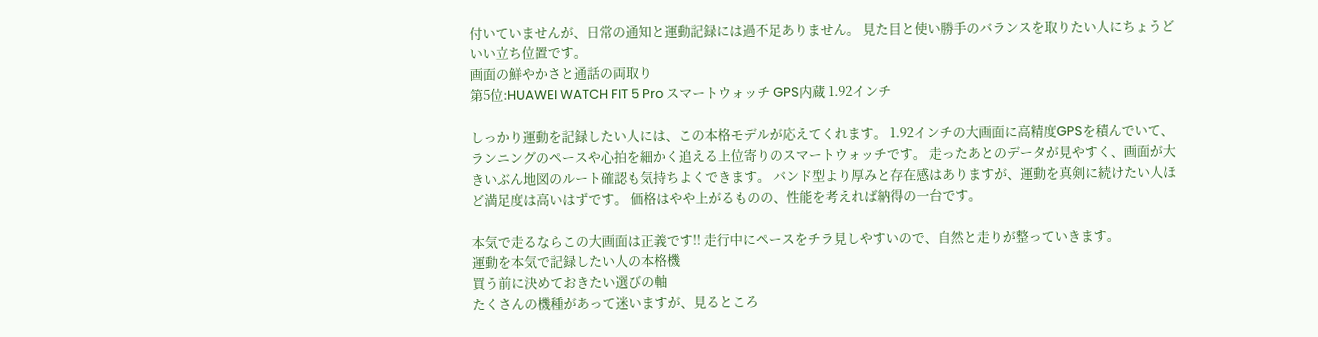付いていませんが、日常の通知と運動記録には過不足ありません。 見た目と使い勝手のバランスを取りたい人にちょうどいい立ち位置です。
画面の鮮やかさと通話の両取り
第5位:HUAWEI WATCH FIT 5 Pro スマートウォッチ GPS内蔵 1.92インチ

しっかり運動を記録したい人には、この本格モデルが応えてくれます。 1.92インチの大画面に高精度GPSを積んでいて、ランニングのペースや心拍を細かく追える上位寄りのスマートウォッチです。 走ったあとのデータが見やすく、画面が大きいぶん地図のルート確認も気持ちよくできます。 バンド型より厚みと存在感はありますが、運動を真剣に続けたい人ほど満足度は高いはずです。 価格はやや上がるものの、性能を考えれば納得の一台です。

本気で走るならこの大画面は正義です!! 走行中にペースをチラ見しやすいので、自然と走りが整っていきます。
運動を本気で記録したい人の本格機
買う前に決めておきたい選びの軸
たくさんの機種があって迷いますが、見るところ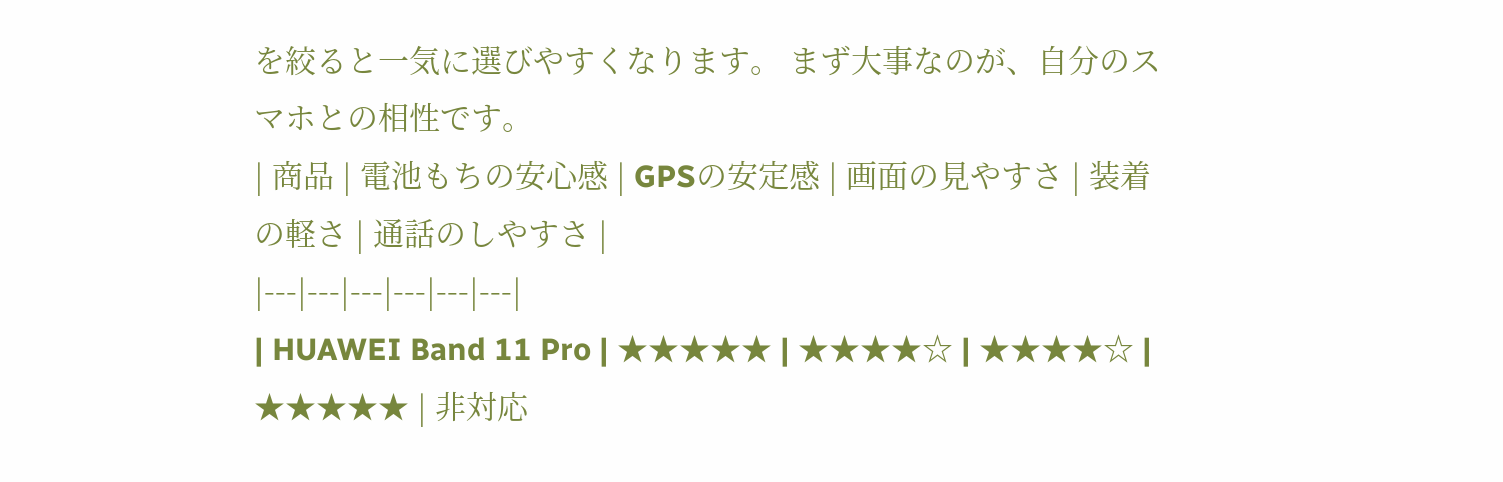を絞ると一気に選びやすくなります。 まず大事なのが、自分のスマホとの相性です。
| 商品 | 電池もちの安心感 | GPSの安定感 | 画面の見やすさ | 装着の軽さ | 通話のしやすさ |
|---|---|---|---|---|---|
| HUAWEI Band 11 Pro | ★★★★★ | ★★★★☆ | ★★★★☆ | ★★★★★ | 非対応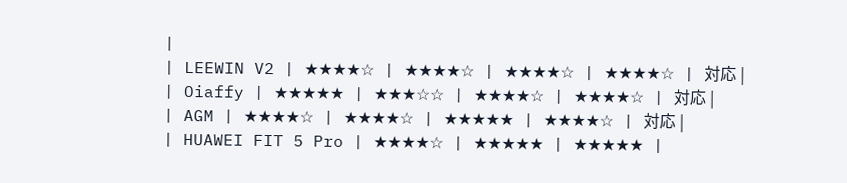|
| LEEWIN V2 | ★★★★☆ | ★★★★☆ | ★★★★☆ | ★★★★☆ | 対応 |
| Oiaffy | ★★★★★ | ★★★☆☆ | ★★★★☆ | ★★★★☆ | 対応 |
| AGM | ★★★★☆ | ★★★★☆ | ★★★★★ | ★★★★☆ | 対応 |
| HUAWEI FIT 5 Pro | ★★★★☆ | ★★★★★ | ★★★★★ |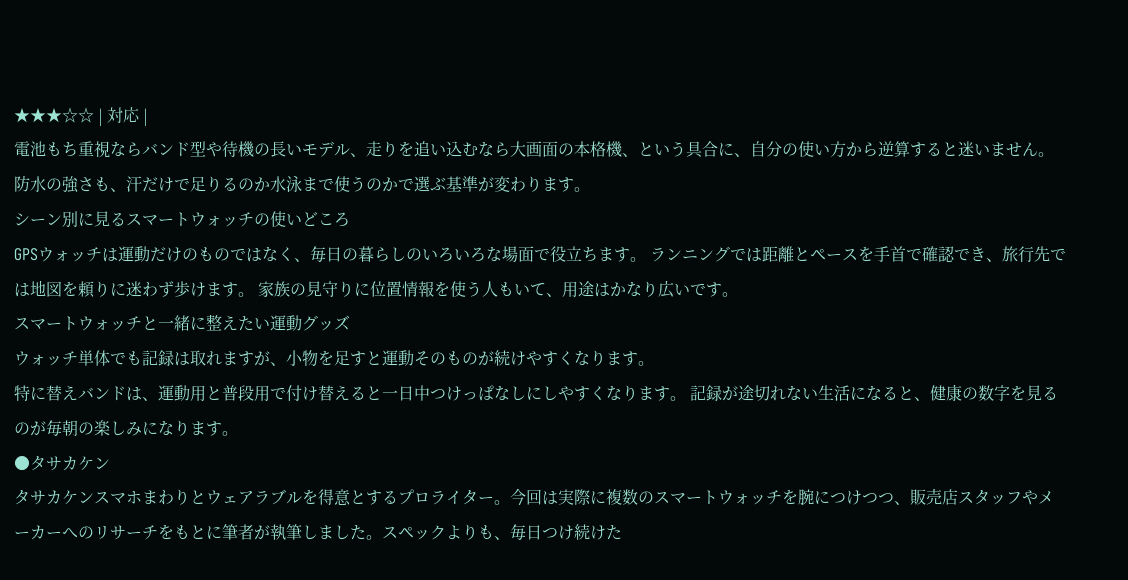★★★☆☆ | 対応 |
電池もち重視ならバンド型や待機の長いモデル、走りを追い込むなら大画面の本格機、という具合に、自分の使い方から逆算すると迷いません。 防水の強さも、汗だけで足りるのか水泳まで使うのかで選ぶ基準が変わります。
シーン別に見るスマートウォッチの使いどころ
GPSウォッチは運動だけのものではなく、毎日の暮らしのいろいろな場面で役立ちます。 ランニングでは距離とペースを手首で確認でき、旅行先では地図を頼りに迷わず歩けます。 家族の見守りに位置情報を使う人もいて、用途はかなり広いです。
スマートウォッチと一緒に整えたい運動グッズ
ウォッチ単体でも記録は取れますが、小物を足すと運動そのものが続けやすくなります。
特に替えバンドは、運動用と普段用で付け替えると一日中つけっぱなしにしやすくなります。 記録が途切れない生活になると、健康の数字を見るのが毎朝の楽しみになります。
●タサカケン
タサカケンスマホまわりとウェアラブルを得意とするプロライター。今回は実際に複数のスマートウォッチを腕につけつつ、販売店スタッフやメーカーへのリサーチをもとに筆者が執筆しました。スペックよりも、毎日つけ続けた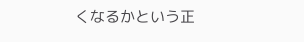くなるかという正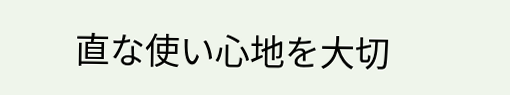直な使い心地を大切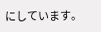にしています。